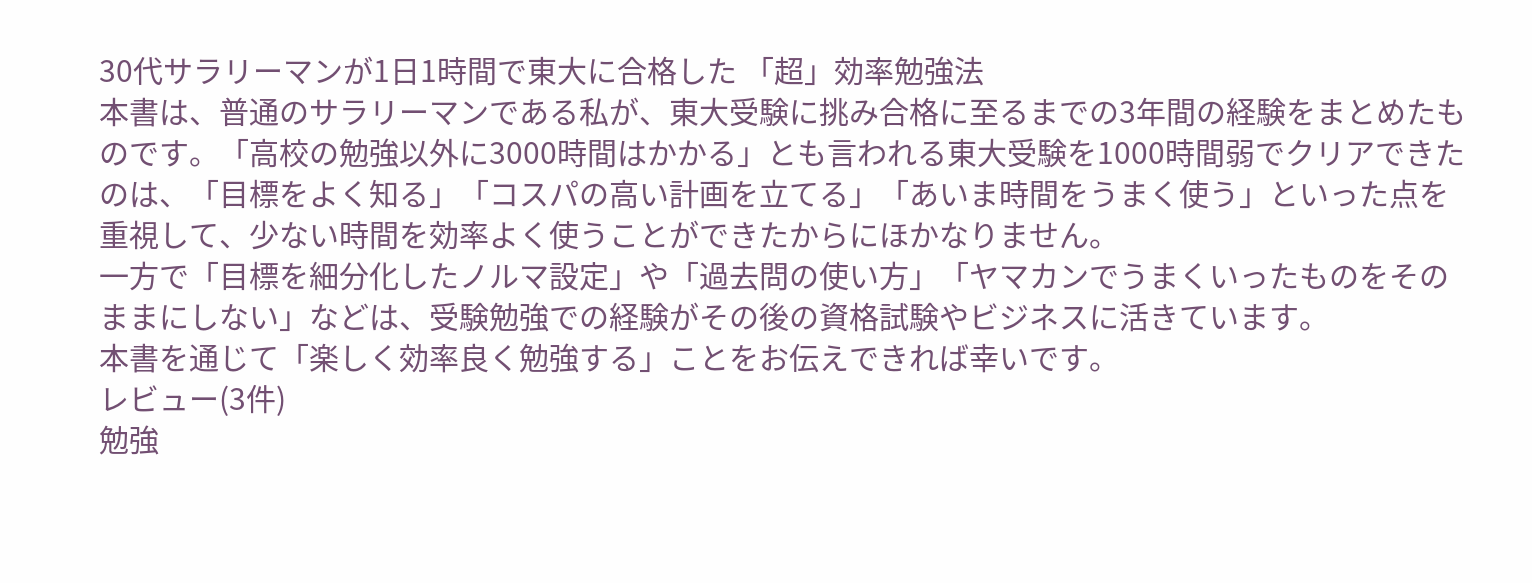30代サラリーマンが1日1時間で東大に合格した 「超」効率勉強法
本書は、普通のサラリーマンである私が、東大受験に挑み合格に至るまでの3年間の経験をまとめたものです。「高校の勉強以外に3000時間はかかる」とも言われる東大受験を1000時間弱でクリアできたのは、「目標をよく知る」「コスパの高い計画を立てる」「あいま時間をうまく使う」といった点を重視して、少ない時間を効率よく使うことができたからにほかなりません。
一方で「目標を細分化したノルマ設定」や「過去問の使い方」「ヤマカンでうまくいったものをそのままにしない」などは、受験勉強での経験がその後の資格試験やビジネスに活きています。
本書を通じて「楽しく効率良く勉強する」ことをお伝えできれば幸いです。
レビュー(3件)
勉強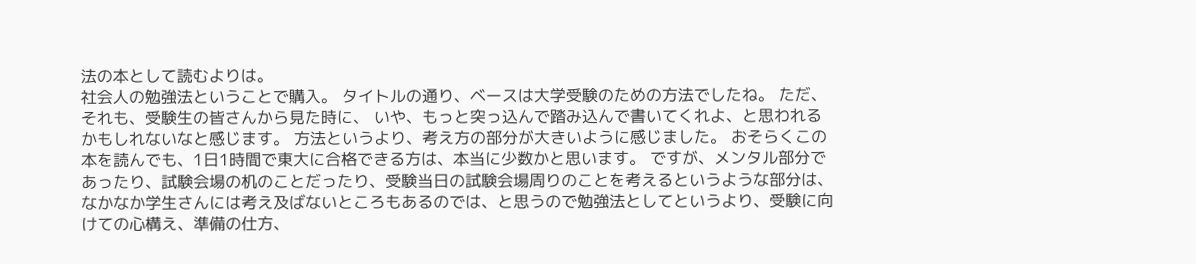法の本として読むよりは。
社会人の勉強法ということで購入。 タイトルの通り、ベースは大学受験のための方法でしたね。 ただ、それも、受験生の皆さんから見た時に、 いや、もっと突っ込んで踏み込んで書いてくれよ、と思われるかもしれないなと感じます。 方法というより、考え方の部分が大きいように感じました。 おそらくこの本を読んでも、1日1時間で東大に合格できる方は、本当に少数かと思います。 ですが、メンタル部分であったり、試験会場の机のことだったり、受験当日の試験会場周りのことを考えるというような部分は、なかなか学生さんには考え及ばないところもあるのでは、と思うので勉強法としてというより、受験に向けての心構え、準備の仕方、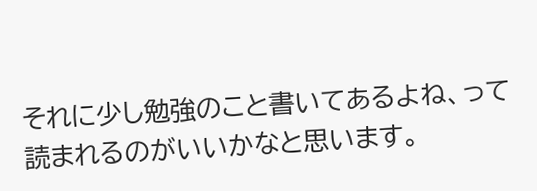それに少し勉強のこと書いてあるよね、って読まれるのがいいかなと思います。